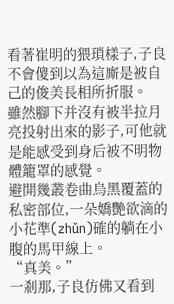看著崔明的猥瑣樣子,子良不會傻到以為這廝是被自己的俊美長相所折服。
雖然腳下并沒有被半拉月亮投射出來的影子,可他就是能感受到身后被不明物體籠罩的感覺。
避開幾叢卷曲烏黑覆蓋的私密部位,一朵嬌艷欲滴的小花準(zhǔn)確的躺在小腹的馬甲線上。
“真美。”
一剎那,子良仿佛又看到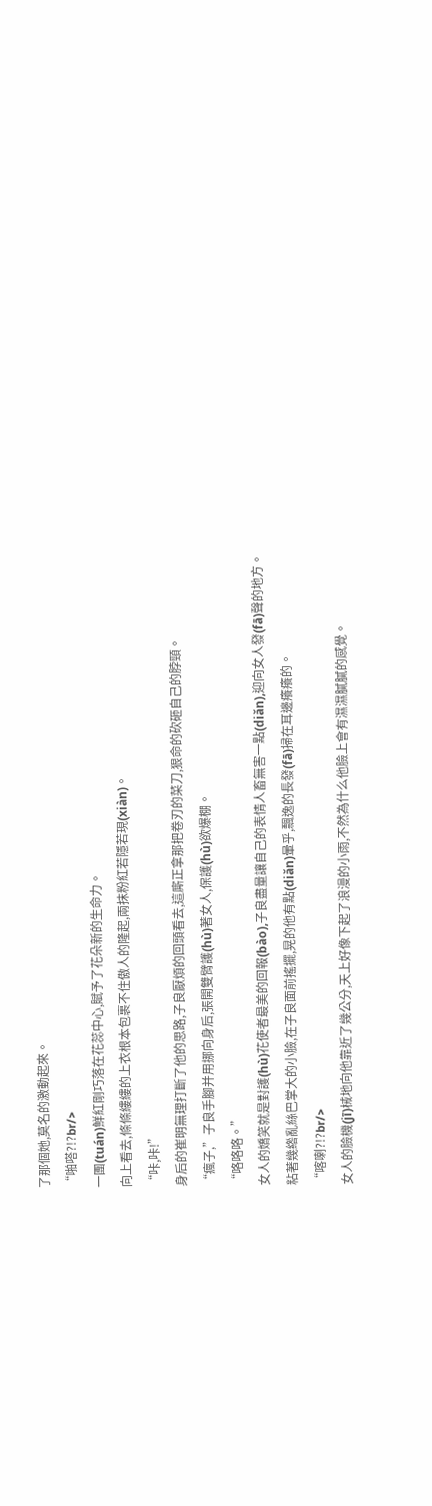了那個她,莫名的激動起來。
“啪嗒?!?br/>
一團(tuán)鮮紅剛巧落在花蕊中心,賦予了花朵新的生命力。
向上看去,條條縷縷的上衣根本包裹不住傲人的隆起,兩抹粉紅若隱若現(xiàn)。
“咔,咔!”
身后的崔明無理打斷了他的思路,子良厭煩的回頭看去,這廝正拿那把卷刃的菜刀,狠命的砍砸自己的脖頸。
“瘋子,”子良手腳并用挪向身后,張開雙臂護(hù)著女人,保護(hù)欲爆棚。
“咯咯咯。”
女人的嬌笑就是對護(hù)花使者最美的回報(bào),子良盡量讓自己的表情人畜無害一點(diǎn),迎向女人發(fā)聲的地方。
粘著幾綹亂絲巴掌大的小臉,在子良面前搖擺,晃的他有點(diǎn)暈乎,飄逸的長發(fā)掃在耳邊癢癢的。
“喀喇?!?br/>
女人的臉機(jī)械地向他靠近了幾公分,天上好像下起了浪漫的小雨,不然為什么他臉上會有濕濕膩膩的感覺。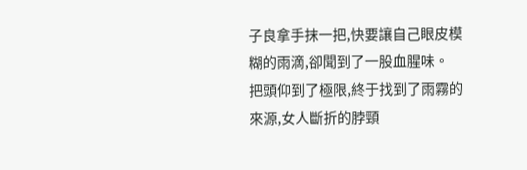子良拿手抹一把,快要讓自己眼皮模糊的雨滴,卻聞到了一股血腥味。
把頭仰到了極限,終于找到了雨霧的來源,女人斷折的脖頸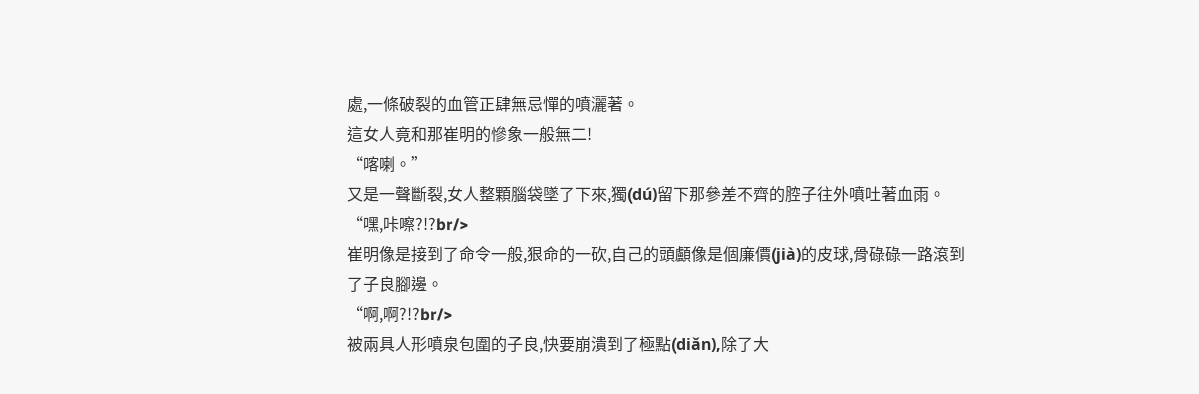處,一條破裂的血管正肆無忌憚的噴灑著。
這女人竟和那崔明的慘象一般無二!
“喀喇。”
又是一聲斷裂,女人整顆腦袋墜了下來,獨(dú)留下那參差不齊的腔子往外噴吐著血雨。
“嘿,咔嚓?!?br/>
崔明像是接到了命令一般,狠命的一砍,自己的頭顱像是個廉價(jià)的皮球,骨碌碌一路滾到了子良腳邊。
“啊,啊?!?br/>
被兩具人形噴泉包圍的子良,快要崩潰到了極點(diǎn),除了大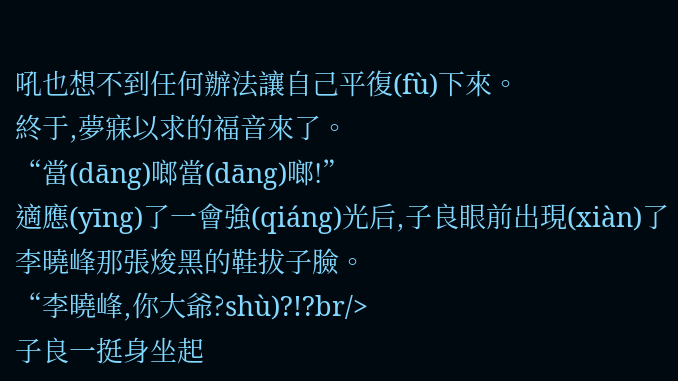吼也想不到任何辦法讓自己平復(fù)下來。
終于,夢寐以求的福音來了。
“當(dāng)啷當(dāng)啷!”
適應(yīng)了一會強(qiáng)光后,子良眼前出現(xiàn)了李曉峰那張焌黑的鞋拔子臉。
“李曉峰,你大爺?shù)?!?br/>
子良一挺身坐起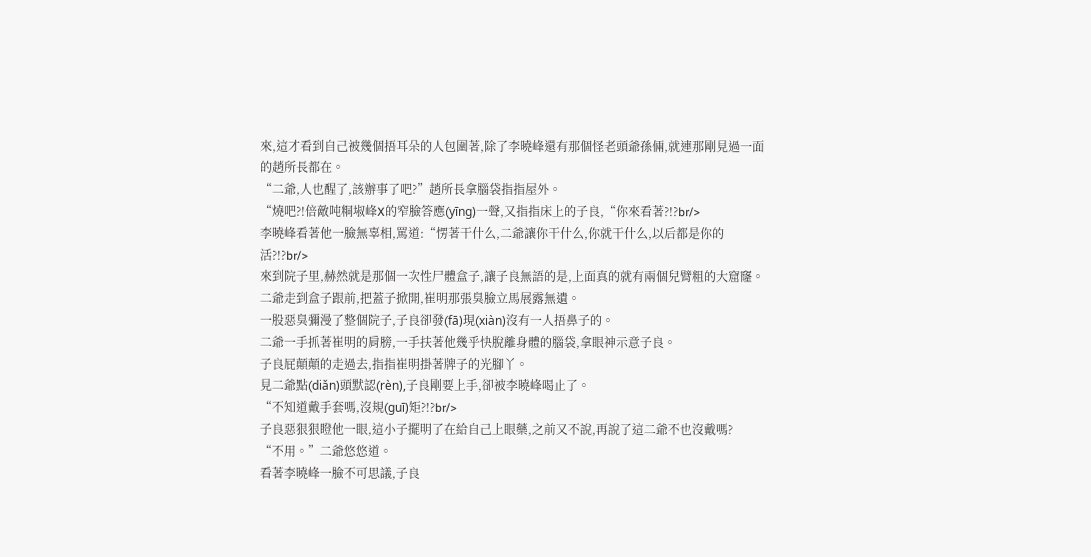來,這才看到自己被幾個捂耳朵的人包圍著,除了李曉峰還有那個怪老頭爺孫倆,就連那剛見過一面的趙所長都在。
“二爺,人也醒了,該辦事了吧?”趙所長拿腦袋指指屋外。
“燒吧?!倍敵吨粡埱峰X的窄臉答應(yīng)一聲,又指指床上的子良,“你來看著?!?br/>
李曉峰看著他一臉無辜相,罵道:“愣著干什么,二爺讓你干什么,你就干什么,以后都是你的活?!?br/>
來到院子里,赫然就是那個一次性尸體盒子,讓子良無語的是,上面真的就有兩個兒臂粗的大窟窿。
二爺走到盒子跟前,把蓋子掀開,崔明那張臭臉立馬展露無遺。
一股惡臭彌漫了整個院子,子良卻發(fā)現(xiàn)沒有一人捂鼻子的。
二爺一手抓著崔明的肩膀,一手扶著他幾乎快脫離身體的腦袋,拿眼神示意子良。
子良屁顛顛的走過去,指指崔明掛著牌子的光腳丫。
見二爺點(diǎn)頭默認(rèn),子良剛要上手,卻被李曉峰喝止了。
“不知道戴手套嗎,沒規(guī)矩?!?br/>
子良惡狠狠瞪他一眼,這小子擺明了在給自己上眼藥,之前又不說,再說了這二爺不也沒戴嗎?
“不用。”二爺悠悠道。
看著李曉峰一臉不可思議,子良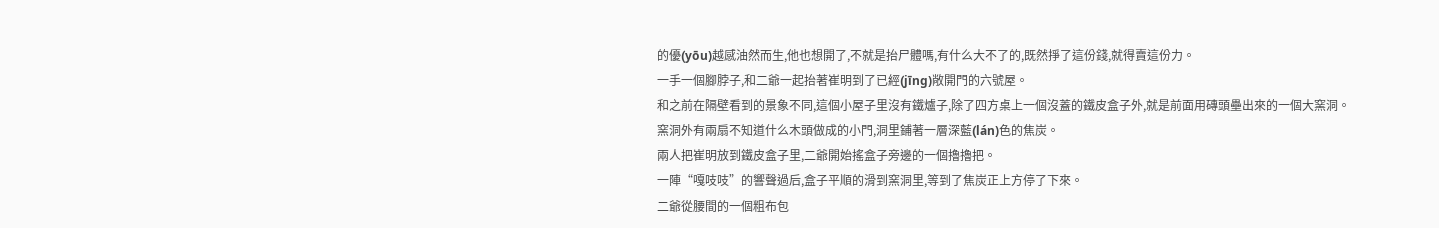的優(yōu)越感油然而生,他也想開了,不就是抬尸體嗎,有什么大不了的,既然掙了這份錢,就得賣這份力。
一手一個腳脖子,和二爺一起抬著崔明到了已經(jīng)敞開門的六號屋。
和之前在隔壁看到的景象不同,這個小屋子里沒有鐵爐子,除了四方桌上一個沒蓋的鐵皮盒子外,就是前面用磚頭壘出來的一個大窯洞。
窯洞外有兩扇不知道什么木頭做成的小門,洞里鋪著一層深藍(lán)色的焦炭。
兩人把崔明放到鐵皮盒子里,二爺開始搖盒子旁邊的一個擼擼把。
一陣“嘎吱吱”的響聲過后,盒子平順的滑到窯洞里,等到了焦炭正上方停了下來。
二爺從腰間的一個粗布包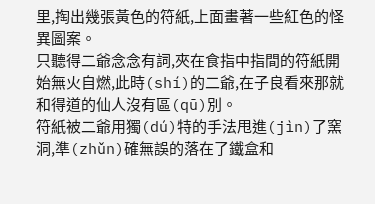里,掏出幾張黃色的符紙,上面畫著一些紅色的怪異圖案。
只聽得二爺念念有詞,夾在食指中指間的符紙開始無火自燃,此時(shí)的二爺,在子良看來那就和得道的仙人沒有區(qū)別。
符紙被二爺用獨(dú)特的手法甩進(jìn)了窯洞,準(zhǔn)確無誤的落在了鐵盒和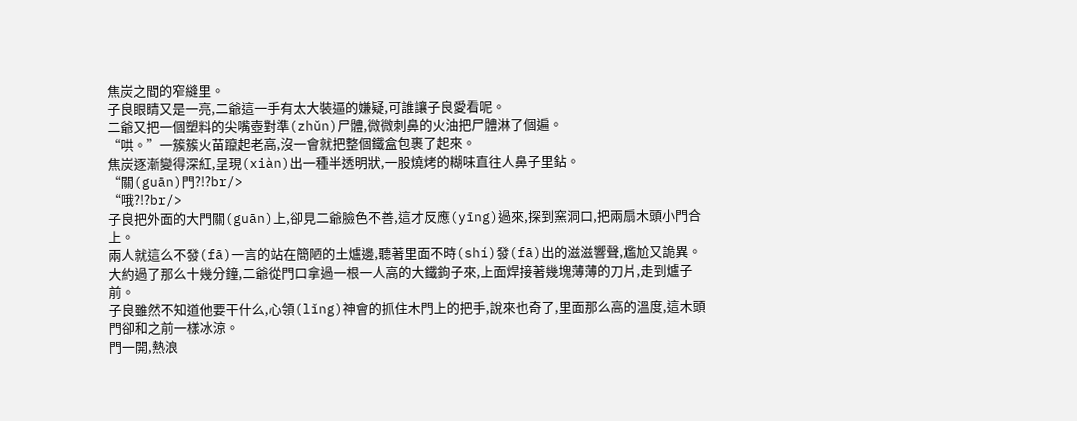焦炭之間的窄縫里。
子良眼睛又是一亮,二爺這一手有太大裝逼的嫌疑,可誰讓子良愛看呢。
二爺又把一個塑料的尖嘴壺對準(zhǔn)尸體,微微刺鼻的火油把尸體淋了個遍。
“哄。”一簇簇火苗躥起老高,沒一會就把整個鐵盒包裹了起來。
焦炭逐漸變得深紅,呈現(xiàn)出一種半透明狀,一股燒烤的糊味直往人鼻子里鉆。
“關(guān)門?!?br/>
“哦?!?br/>
子良把外面的大門關(guān)上,卻見二爺臉色不善,這才反應(yīng)過來,探到窯洞口,把兩扇木頭小門合上。
兩人就這么不發(fā)一言的站在簡陋的土爐邊,聽著里面不時(shí)發(fā)出的滋滋響聲,尷尬又詭異。
大約過了那么十幾分鐘,二爺從門口拿過一根一人高的大鐵鉤子來,上面焊接著幾塊薄薄的刀片,走到爐子前。
子良雖然不知道他要干什么,心領(lǐng)神會的抓住木門上的把手,說來也奇了,里面那么高的溫度,這木頭門卻和之前一樣冰涼。
門一開,熱浪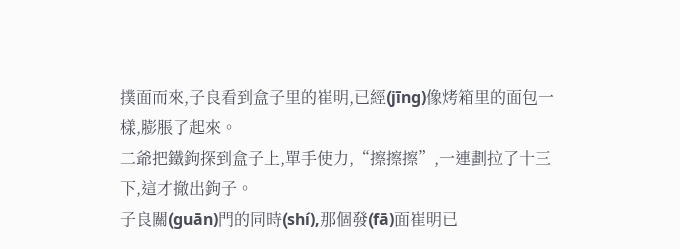撲面而來,子良看到盒子里的崔明,已經(jīng)像烤箱里的面包一樣,膨脹了起來。
二爺把鐵鉤探到盒子上,單手使力,“擦擦擦”,一連劃拉了十三下,這才撤出鉤子。
子良關(guān)門的同時(shí),那個發(fā)面崔明已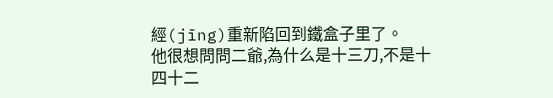經(jīng)重新陷回到鐵盒子里了。
他很想問問二爺,為什么是十三刀,不是十四十二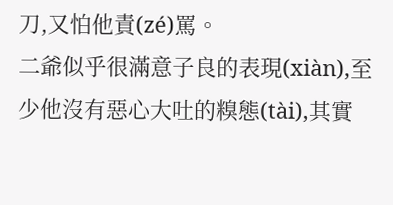刀,又怕他責(zé)罵。
二爺似乎很滿意子良的表現(xiàn),至少他沒有惡心大吐的糗態(tài),其實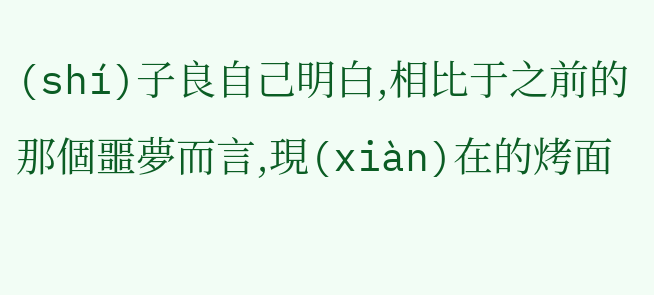(shí)子良自己明白,相比于之前的那個噩夢而言,現(xiàn)在的烤面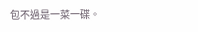包不過是一菜一碟。